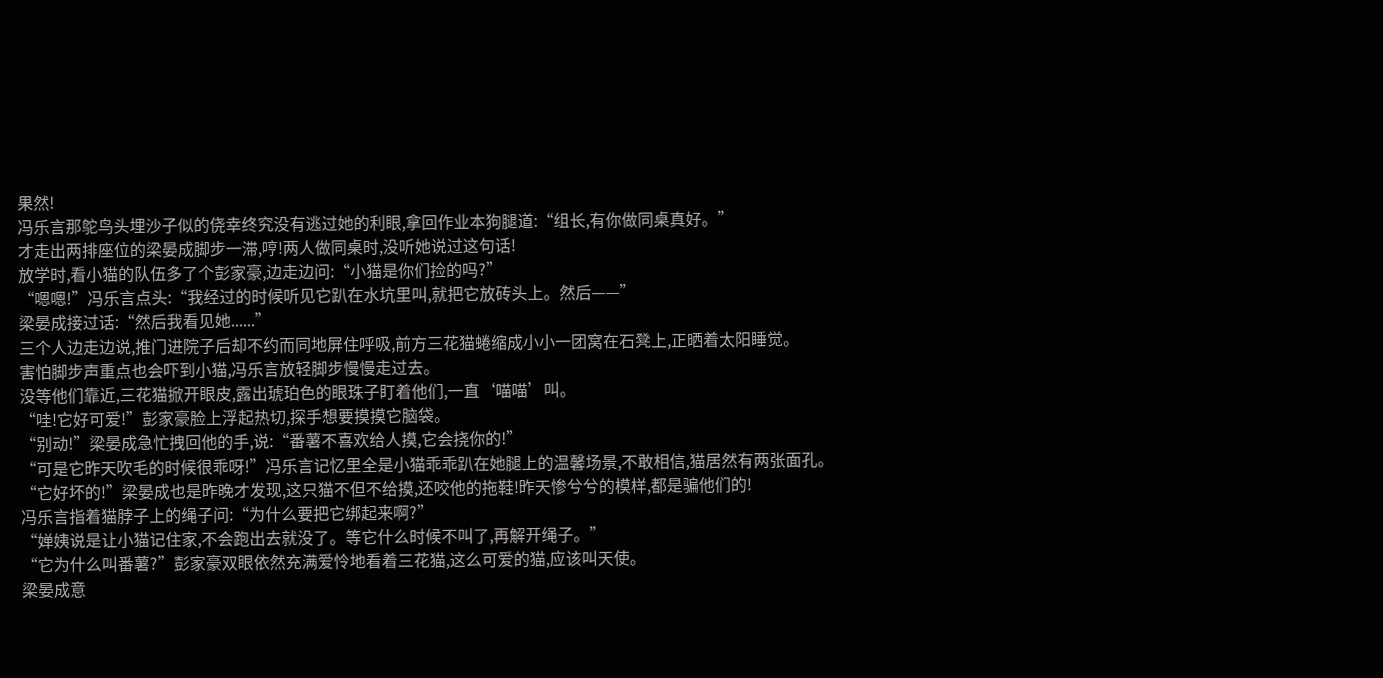果然!
冯乐言那鸵鸟头埋沙子似的侥幸终究没有逃过她的利眼,拿回作业本狗腿道:“组长,有你做同桌真好。”
才走出两排座位的梁晏成脚步一滞,哼!两人做同桌时,没听她说过这句话!
放学时,看小猫的队伍多了个彭家豪,边走边问:“小猫是你们捡的吗?”
“嗯嗯!”冯乐言点头:“我经过的时候听见它趴在水坑里叫,就把它放砖头上。然后——”
梁晏成接过话:“然后我看见她......”
三个人边走边说,推门进院子后却不约而同地屏住呼吸,前方三花猫蜷缩成小小一团窝在石凳上,正晒着太阳睡觉。
害怕脚步声重点也会吓到小猫,冯乐言放轻脚步慢慢走过去。
没等他们靠近,三花猫掀开眼皮,露出琥珀色的眼珠子盯着他们,一直‘喵喵’叫。
“哇!它好可爱!”彭家豪脸上浮起热切,探手想要摸摸它脑袋。
“别动!”梁晏成急忙拽回他的手,说:“番薯不喜欢给人摸,它会挠你的!”
“可是它昨天吹毛的时候很乖呀!”冯乐言记忆里全是小猫乖乖趴在她腿上的温馨场景,不敢相信,猫居然有两张面孔。
“它好坏的!”梁晏成也是昨晚才发现,这只猫不但不给摸,还咬他的拖鞋!昨天惨兮兮的模样,都是骗他们的!
冯乐言指着猫脖子上的绳子问:“为什么要把它绑起来啊?”
“婵姨说是让小猫记住家,不会跑出去就没了。等它什么时候不叫了,再解开绳子。”
“它为什么叫番薯?”彭家豪双眼依然充满爱怜地看着三花猫,这么可爱的猫,应该叫天使。
梁晏成意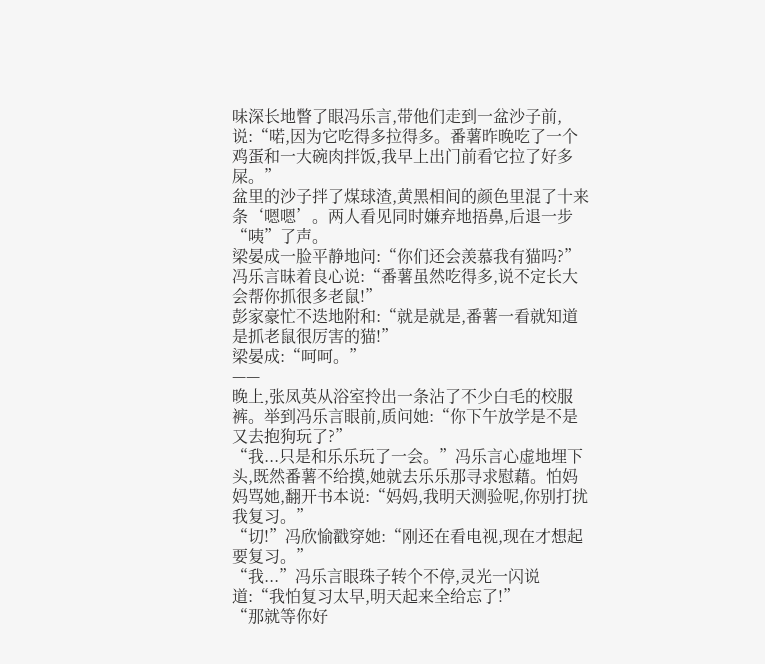味深长地瞥了眼冯乐言,带他们走到一盆沙子前,说:“喏,因为它吃得多拉得多。番薯昨晚吃了一个鸡蛋和一大碗肉拌饭,我早上出门前看它拉了好多屎。”
盆里的沙子拌了煤球渣,黄黑相间的颜色里混了十来条‘嗯嗯’。两人看见同时嫌弃地捂鼻,后退一步“咦”了声。
梁晏成一脸平静地问:“你们还会羡慕我有猫吗?”
冯乐言昧着良心说:“番薯虽然吃得多,说不定长大会帮你抓很多老鼠!”
彭家豪忙不迭地附和:“就是就是,番薯一看就知道是抓老鼠很厉害的猫!”
梁晏成:“呵呵。”
——
晚上,张凤英从浴室拎出一条沾了不少白毛的校服裤。举到冯乐言眼前,质问她:“你下午放学是不是又去抱狗玩了?”
“我...只是和乐乐玩了一会。”冯乐言心虚地埋下头,既然番薯不给摸,她就去乐乐那寻求慰藉。怕妈妈骂她,翻开书本说:“妈妈,我明天测验呢,你别打扰我复习。”
“切!”冯欣愉戳穿她:“刚还在看电视,现在才想起要复习。”
“我...”冯乐言眼珠子转个不停,灵光一闪说道:“我怕复习太早,明天起来全给忘了!”
“那就等你好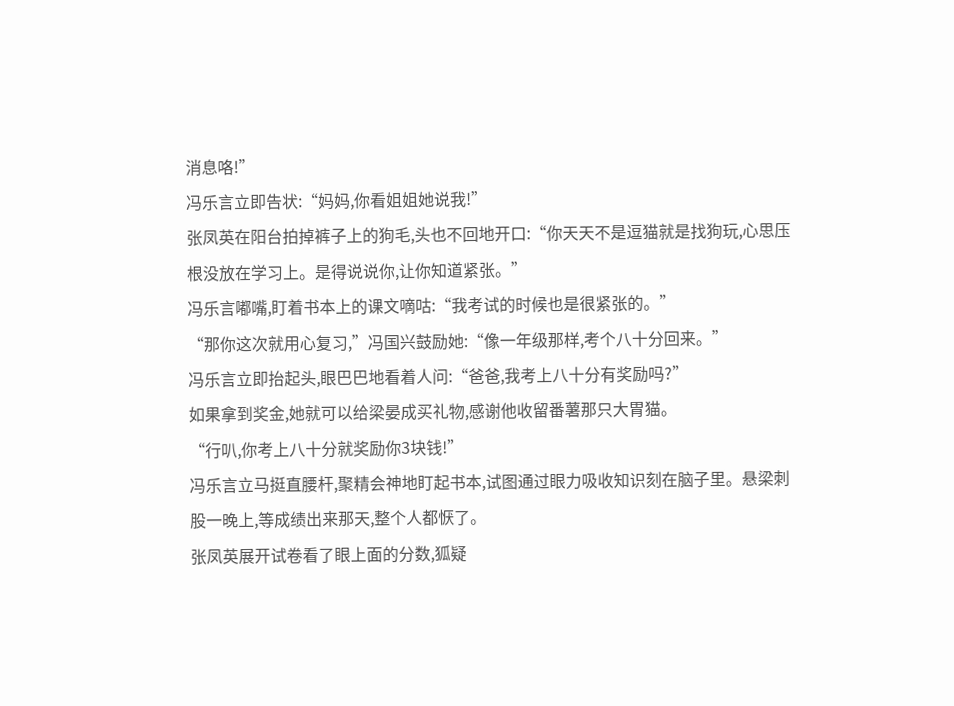消息咯!”
冯乐言立即告状:“妈妈,你看姐姐她说我!”
张凤英在阳台拍掉裤子上的狗毛,头也不回地开口:“你天天不是逗猫就是找狗玩,心思压根没放在学习上。是得说说你,让你知道紧张。”
冯乐言嘟嘴,盯着书本上的课文嘀咕:“我考试的时候也是很紧张的。”
“那你这次就用心复习,”冯国兴鼓励她:“像一年级那样,考个八十分回来。”
冯乐言立即抬起头,眼巴巴地看着人问:“爸爸,我考上八十分有奖励吗?”
如果拿到奖金,她就可以给梁晏成买礼物,感谢他收留番薯那只大胃猫。
“行叭,你考上八十分就奖励你3块钱!”
冯乐言立马挺直腰杆,聚精会神地盯起书本,试图通过眼力吸收知识刻在脑子里。悬梁刺股一晚上,等成绩出来那天,整个人都恹了。
张凤英展开试卷看了眼上面的分数,狐疑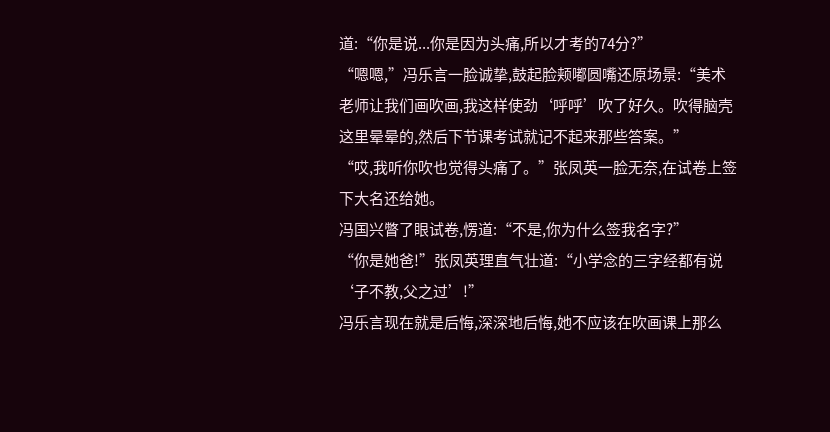道:“你是说...你是因为头痛,所以才考的74分?”
“嗯嗯,”冯乐言一脸诚挚,鼓起脸颊嘟圆嘴还原场景:“美术老师让我们画吹画,我这样使劲‘呼呼’吹了好久。吹得脑壳这里晕晕的,然后下节课考试就记不起来那些答案。”
“哎,我听你吹也觉得头痛了。”张凤英一脸无奈,在试卷上签下大名还给她。
冯国兴瞥了眼试卷,愣道:“不是,你为什么签我名字?”
“你是她爸!”张凤英理直气壮道:“小学念的三字经都有说‘子不教,父之过’!”
冯乐言现在就是后悔,深深地后悔,她不应该在吹画课上那么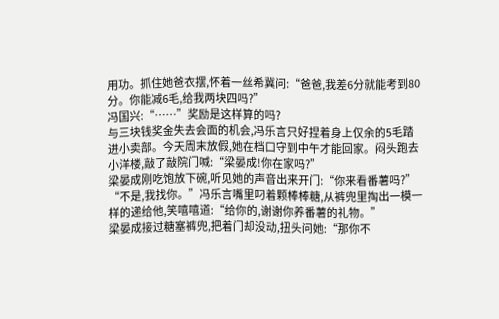用功。抓住她爸衣摆,怀着一丝希冀问:“爸爸,我差6分就能考到80分。你能减6毛,给我两块四吗?”
冯国兴:“……”奖励是这样算的吗?
与三块钱奖金失去会面的机会,冯乐言只好捏着身上仅余的5毛踏进小卖部。今天周末放假,她在档口守到中午才能回家。闷头跑去小洋楼,敲了敲院门喊:“梁晏成!你在家吗?”
梁晏成刚吃饱放下碗,听见她的声音出来开门:“你来看番薯吗?”
“不是,我找你。”冯乐言嘴里叼着颗棒棒糖,从裤兜里掏出一模一样的递给他,笑嘻嘻道:“给你的,谢谢你养番薯的礼物。”
梁晏成接过糖塞裤兜,把着门却没动,扭头问她:“那你不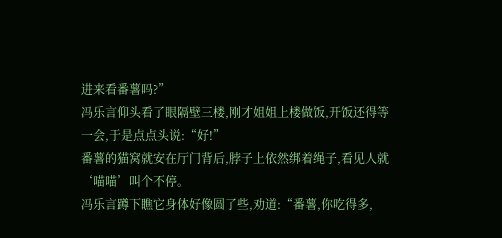进来看番薯吗?”
冯乐言仰头看了眼隔壁三楼,刚才姐姐上楼做饭,开饭还得等一会,于是点点头说:“好!”
番薯的猫窝就安在厅门背后,脖子上依然绑着绳子,看见人就‘喵喵’叫个不停。
冯乐言蹲下瞧它身体好像圆了些,劝道:“番薯,你吃得多,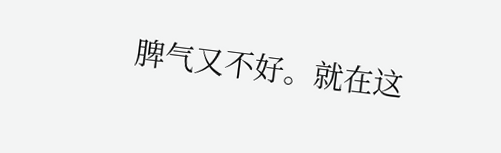脾气又不好。就在这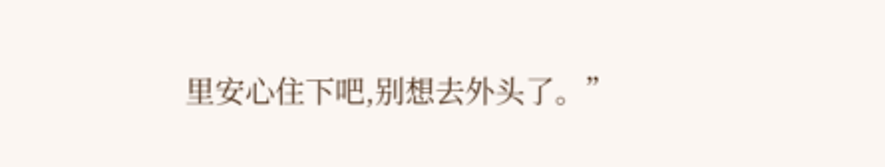里安心住下吧,别想去外头了。”